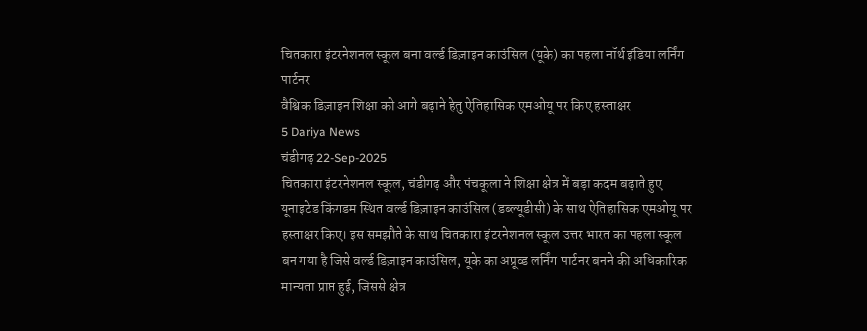चितकारा इंटरनेशनल स्कूल बना वर्ल्ड डिज़ाइन काउंसिल (यूके) का पहला नॉर्थ इंडिया लर्निंग पार्टनर
वैश्विक डिज़ाइन शिक्षा को आगे बढ़ाने हेतु ऐतिहासिक एमओयू पर किए हस्ताक्षर
5 Dariya News
चंडीगढ़ 22-Sep-2025
चितकारा इंटरनेशनल स्कूल, चंडीगढ़ और पंचकूला ने शिक्षा क्षेत्र में बड़ा कदम बढ़ाते हुए यूनाइटेड किंगडम स्थित वर्ल्ड डिज़ाइन काउंसिल (डब्ल्यूडीसी) के साथ ऐतिहासिक एमओयू पर हस्ताक्षर किए। इस समझौते के साथ चितकारा इंटरनेशनल स्कूल उत्तर भारत का पहला स्कूल बन गया है जिसे वर्ल्ड डिज़ाइन काउंसिल, यूके का अप्रूव्ड लर्निंग पार्टनर बनने की अधिकारिक मान्यता प्राप्त हुई, जिससे क्षेत्र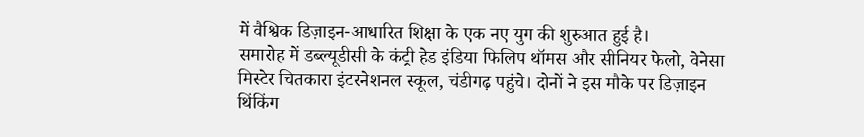में वैश्विक डिज़ाइन-आधारित शिक्षा के एक नए युग की शुरुआत हुई है।
समारोह में डब्ल्यूडीसी के कंट्री हेड इंडिया फिलिप थॉमस और सीनियर फेलो, वेनेसा मिस्टेर चितकारा इंटरनेशनल स्कूल, चंडीगढ़ पहुंचे। दोनों ने इस मौके पर डिज़ाइन थिंकिंग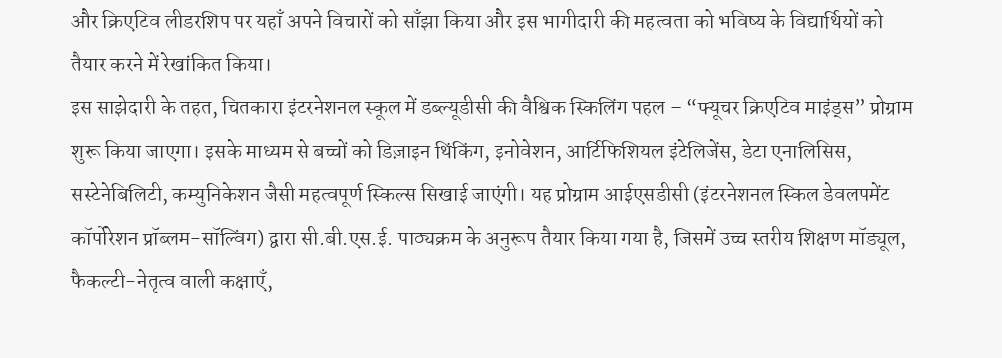और क्रिएटिव लीडरशिप पर यहाँ अपने विचारों को साँझा किया और इस भागीदारी की महत्वता को भविष्य के विद्यार्थियों को तैयार करने में रेखांकित किया।
इस साझेदारी के तहत, चितकारा इंटरनेशनल स्कूल में डब्ल्यूडीसी की वैश्विक स्किलिंग पहल – “फ्यूचर क्रिएटिव माइंड्स” प्रोग्राम शुरू किया जाएगा। इसके माध्यम से बच्चों को डिज़ाइन थिंकिंग, इनोवेशन, आर्टिफिशियल इंटेलिजेंस, डेटा एनालिसिस, सस्टेनेबिलिटी, कम्युनिकेशन जैसी महत्वपूर्ण स्किल्स सिखाई जाएंगी। यह प्रोग्राम आईएसडीसी (इंटरनेशनल स्किल डेवलपमेंट कॉर्पोरेशन प्रॉब्लम-सॉल्विंग) द्वारा सी.बी.एस.ई. पाठ्यक्रम के अनुरूप तैयार किया गया है, जिसमें उच्च स्तरीय शिक्षण मॉड्यूल, फैकल्टी-नेतृत्व वाली कक्षाएँ,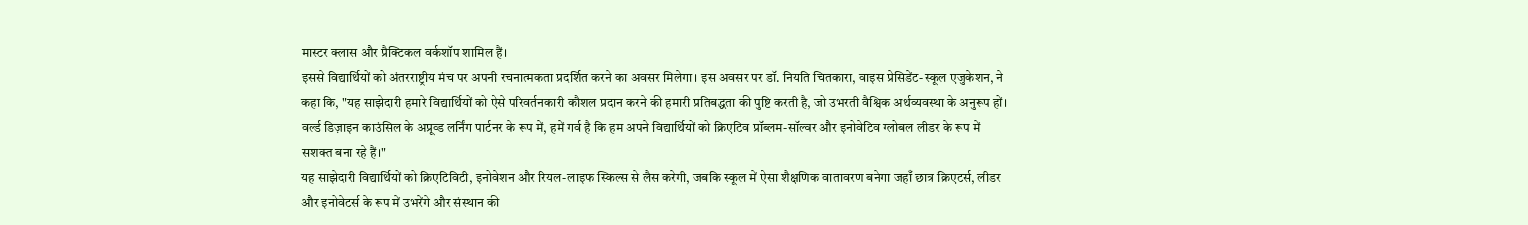मास्टर क्लास और प्रैक्टिकल वर्कशॉप शामिल हैं।
इससे विद्यार्थियों को अंतरराष्ट्रीय मंच पर अपनी रचनात्मकता प्रदर्शित करने का अवसर मिलेगा। इस अवसर पर डॉ. नियति चितकारा, वाइस प्रेसिडेंट-स्कूल एजुकेशन, ने कहा कि, "यह साझेदारी हमारे विद्यार्थियों को ऐसे परिवर्तनकारी कौशल प्रदान करने की हमारी प्रतिबद्धता की पुष्टि करती है, जो उभरती वैश्विक अर्थव्यवस्था के अनुरूप हों। वर्ल्ड डिज़ाइन काउंसिल के अप्रूव्ड लर्निंग पार्टनर के रूप में, हमें गर्व है कि हम अपने विद्यार्थियों को क्रिएटिव प्रॉब्लम-सॉल्वर और इनोवेटिव ग्लोबल लीडर के रूप में सशक्त बना रहे हैं।"
यह साझेदारी विद्यार्थियों को क्रिएटिविटी, इनोवेशन और रियल-लाइफ स्किल्स से लैस करेगी, जबकि स्कूल में ऐसा शैक्षणिक वातावरण बनेगा जहाँ छात्र क्रिएटर्स, लीडर और इनोवेटर्स के रूप में उभरेंगे और संस्थान की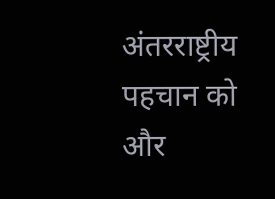अंतरराष्ट्रीय पहचान को और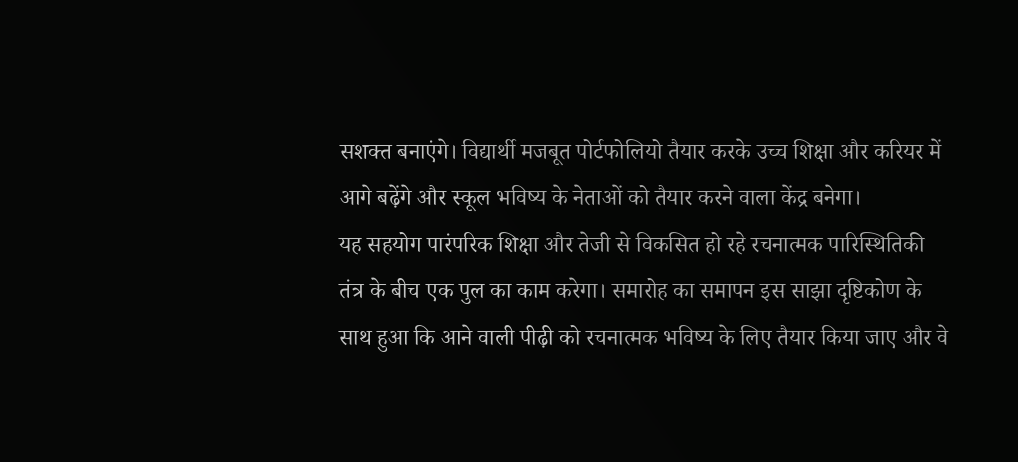सशक्त बनाएंगे। विद्यार्थी मजबूत पोर्टफोलियो तैयार करके उच्च शिक्षा और करियर में आगे बढ़ेंगे और स्कूल भविष्य के नेताओं को तैयार करने वाला केंद्र बनेगा।
यह सहयोग पारंपरिक शिक्षा और तेजी से विकसित हो रहे रचनात्मक पारिस्थितिकी तंत्र के बीच एक पुल का काम करेगा। समारोह का समापन इस साझा दृष्टिकोण के साथ हुआ कि आने वाली पीढ़ी को रचनात्मक भविष्य के लिए तैयार किया जाए और वे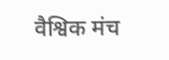वैश्विक मंच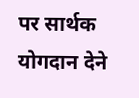पर सार्थक योगदान देने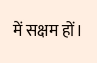में सक्षम हों।